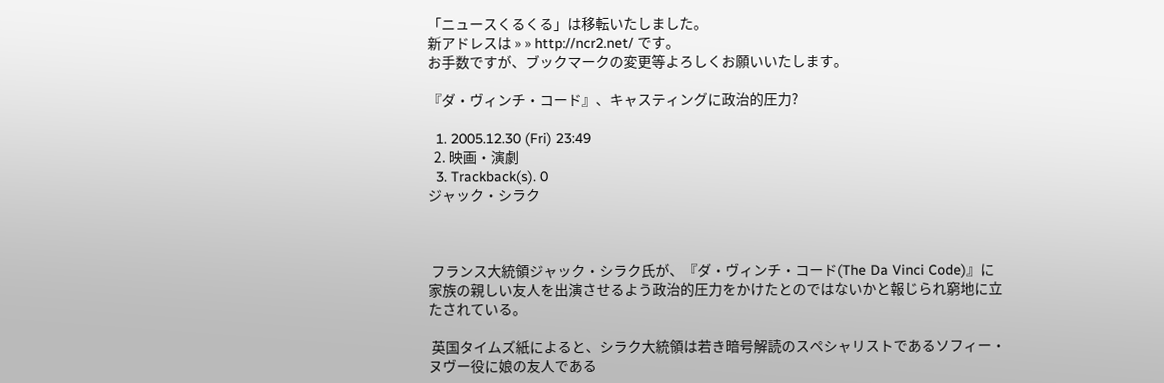「ニュースくるくる」は移転いたしました。
新アドレスは » » http://ncr2.net/ です。
お手数ですが、ブックマークの変更等よろしくお願いいたします。

『ダ・ヴィンチ・コード』、キャスティングに政治的圧力?

  1. 2005.12.30 (Fri) 23:49
  2. 映画・演劇
  3. Trackback(s). 0
ジャック・シラク



 フランス大統領ジャック・シラク氏が、『ダ・ヴィンチ・コード(The Da Vinci Code)』に家族の親しい友人を出演させるよう政治的圧力をかけたとのではないかと報じられ窮地に立たされている。

 英国タイムズ紙によると、シラク大統領は若き暗号解読のスペシャリストであるソフィー・ヌヴー役に娘の友人である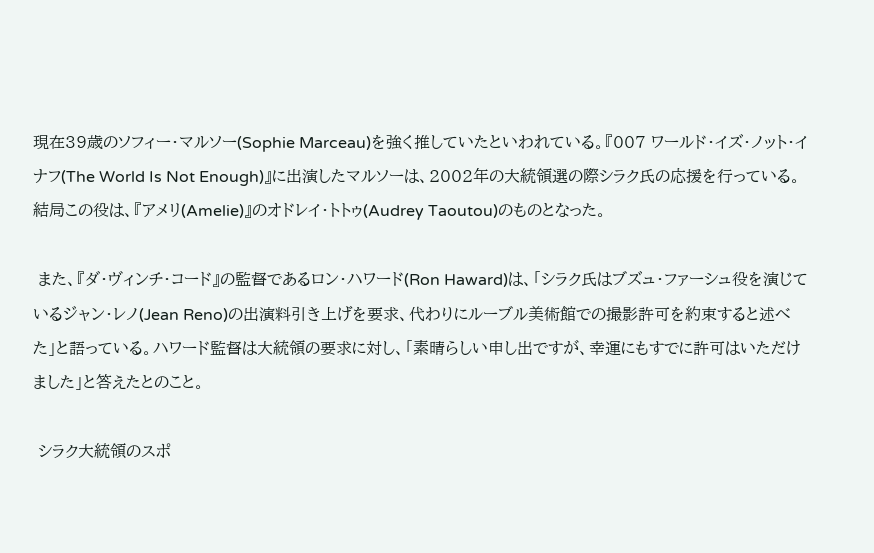現在39歳のソフィー・マルソー(Sophie Marceau)を強く推していたといわれている。『007 ワールド・イズ・ノット・イナフ(The World Is Not Enough)』に出演したマルソーは、2002年の大統領選の際シラク氏の応援を行っている。結局この役は、『アメリ(Amelie)』のオドレイ・トトゥ(Audrey Taoutou)のものとなった。

 また、『ダ・ヴィンチ・コード』の監督であるロン・ハワード(Ron Haward)は、「シラク氏はブズュ・ファーシュ役を演じているジャン・レノ(Jean Reno)の出演料引き上げを要求、代わりにルーブル美術館での撮影許可を約束すると述べた」と語っている。ハワード監督は大統領の要求に対し、「素晴らしい申し出ですが、幸運にもすでに許可はいただけました」と答えたとのこと。

 シラク大統領のスポ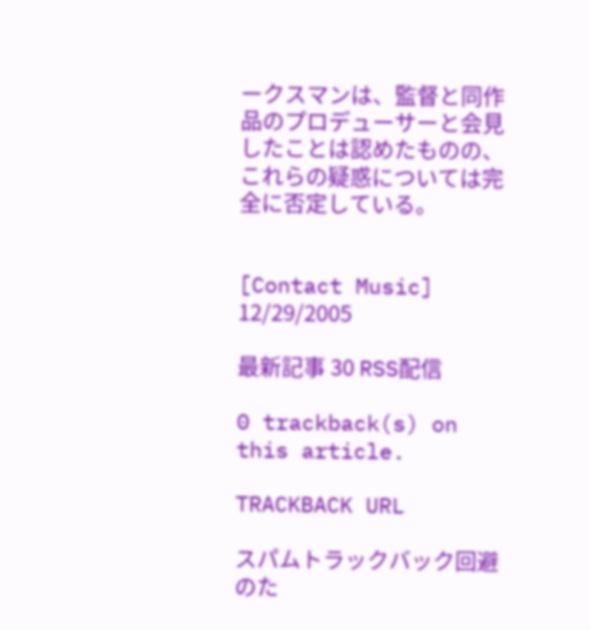ークスマンは、監督と同作品のプロデューサーと会見したことは認めたものの、これらの疑惑については完全に否定している。


[Contact Music] 12/29/2005

最新記事 30 RSS配信

0 trackback(s) on this article.

TRACKBACK URL

スパムトラックバック回避のた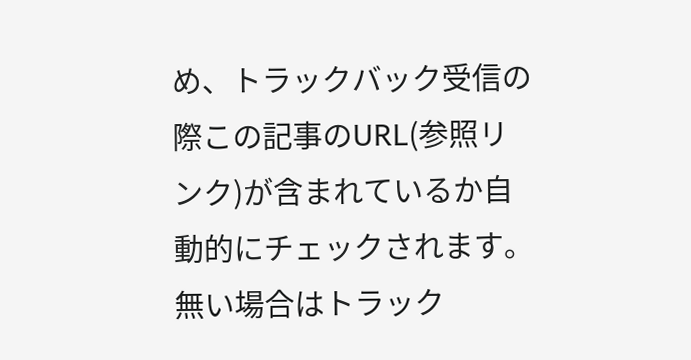め、トラックバック受信の際この記事のURL(参照リンク)が含まれているか自動的にチェックされます。無い場合はトラック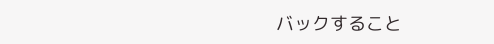バックすること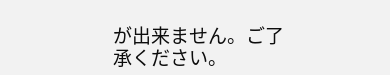が出来ません。ご了承ください。